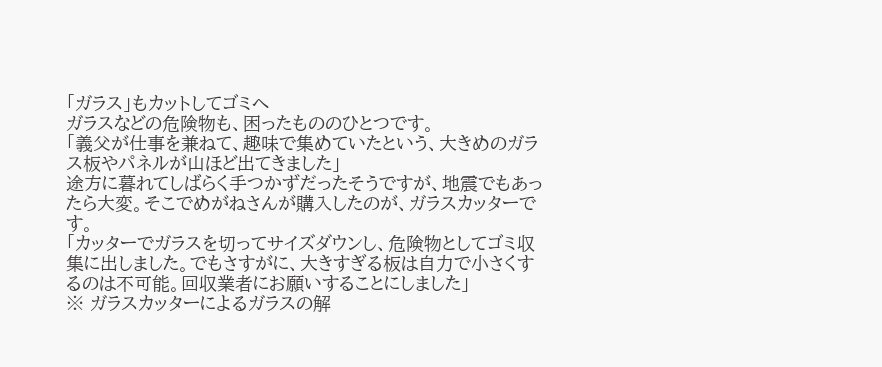「ガラス」もカットしてゴミへ
ガラスなどの危険物も、困ったもののひとつです。
「義父が仕事を兼ねて、趣味で集めていたという、大きめのガラス板やパネルが山ほど出てきました」
途方に暮れてしばらく手つかずだったそうですが、地震でもあったら大変。そこでめがねさんが購入したのが、ガラスカッターです。
「カッターでガラスを切ってサイズダウンし、危険物としてゴミ収集に出しました。でもさすがに、大きすぎる板は自力で小さくするのは不可能。回収業者にお願いすることにしました」
※ ガラスカッターによるガラスの解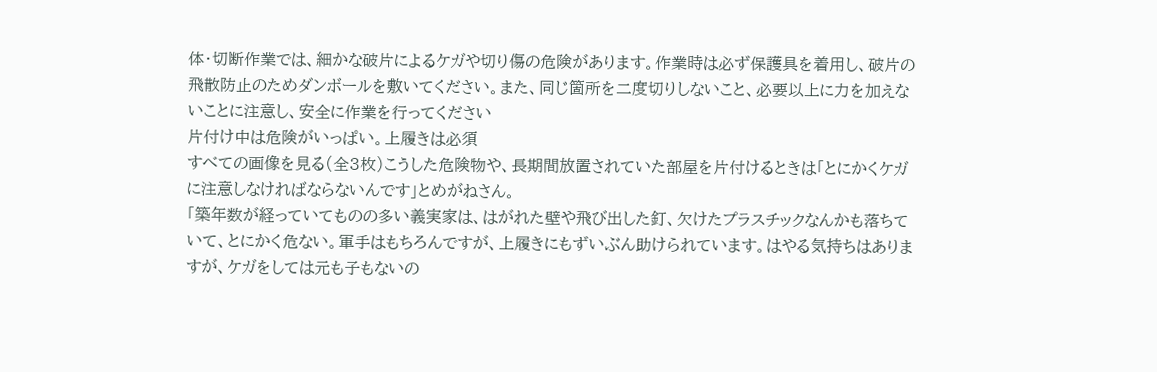体・切断作業では、細かな破片によるケガや切り傷の危険があります。作業時は必ず保護具を着用し、破片の飛散防止のためダンボールを敷いてください。また、同じ箇所を二度切りしないこと、必要以上に力を加えないことに注意し、安全に作業を行ってください
片付け中は危険がいっぱい。上履きは必須
すべての画像を見る(全3枚)こうした危険物や、長期間放置されていた部屋を片付けるときは「とにかくケガに注意しなければならないんです」とめがねさん。
「築年数が経っていてものの多い義実家は、はがれた壁や飛び出した釘、欠けたプラスチックなんかも落ちていて、とにかく危ない。軍手はもちろんですが、上履きにもずいぶん助けられています。はやる気持ちはありますが、ケガをしては元も子もないの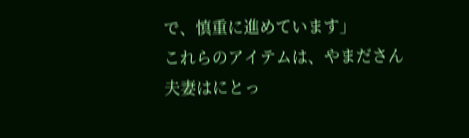で、慎重に進めています」
これらのアイテムは、やまださん夫妻はにとっ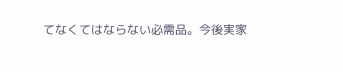てなくてはならない必需品。今後実家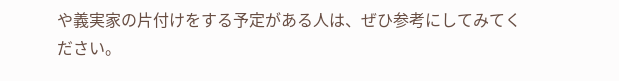や義実家の片付けをする予定がある人は、ぜひ参考にしてみてください。